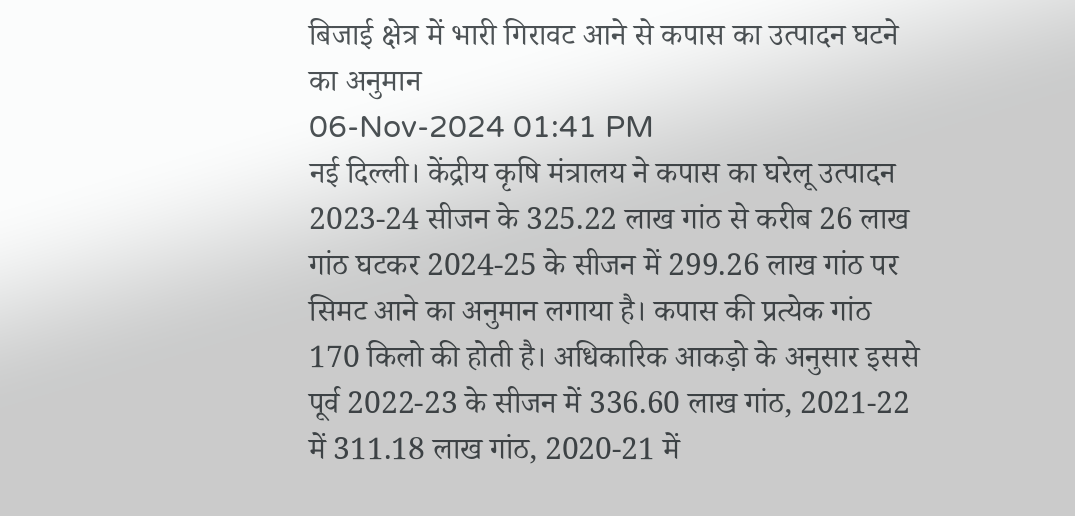बिजाई क्षेत्र में भारी गिरावट आने से कपास का उत्पादन घटने का अनुमान
06-Nov-2024 01:41 PM
नई दिल्ली। केंद्रीय कृषि मंत्रालय ने कपास का घरेलू उत्पादन 2023-24 सीजन के 325.22 लाख गांठ से करीब 26 लाख गांठ घटकर 2024-25 के सीजन में 299.26 लाख गांठ पर सिमट आने का अनुमान लगाया है। कपास की प्रत्येक गांठ 170 किलो की होती है। अधिकारिक आकड़ो के अनुसार इससे पूर्व 2022-23 के सीजन में 336.60 लाख गांठ, 2021-22 में 311.18 लाख गांठ, 2020-21 में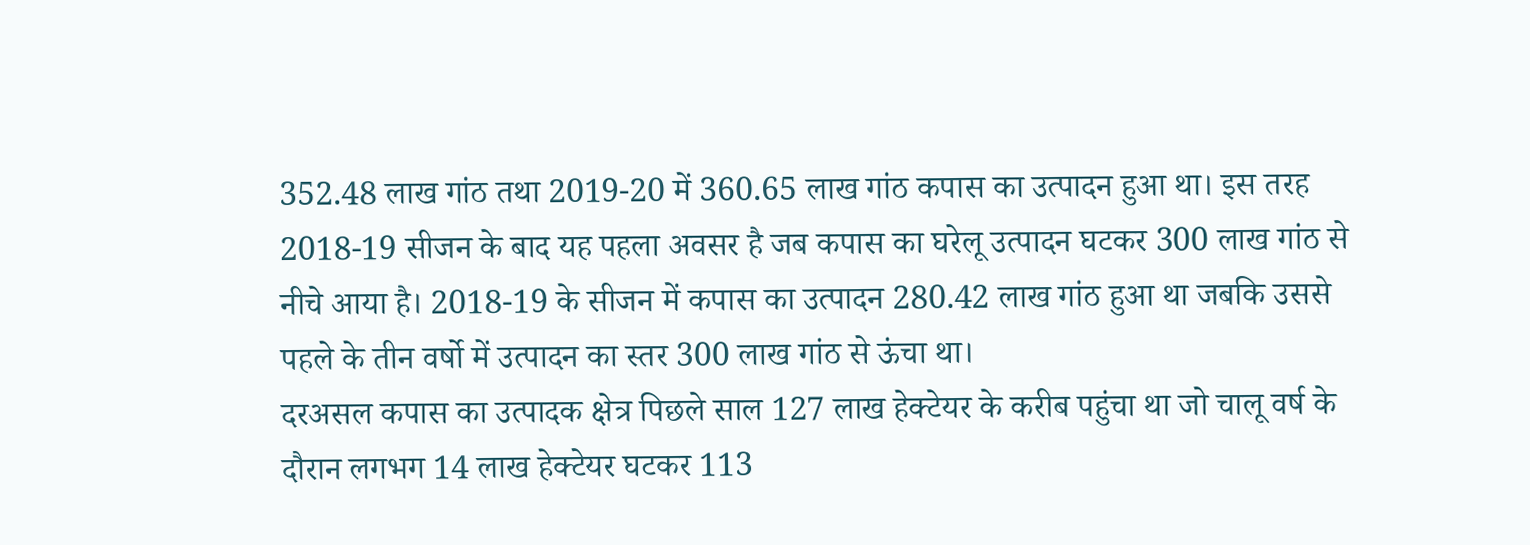352.48 लाख गांठ तथा 2019-20 में 360.65 लाख गांठ कपास का उत्पादन हुआ था। इस तरह 2018-19 सीजन के बाद यह पहला अवसर है जब कपास का घरेलू उत्पादन घटकर 300 लाख गांठ से नीचे आया है। 2018-19 के सीजन में कपास का उत्पादन 280.42 लाख गांठ हुआ था जबकि उससे पहले के तीन वर्षो में उत्पादन का स्तर 300 लाख गांठ से ऊंचा था।
दरअसल कपास का उत्पादक क्षेत्र पिछले साल 127 लाख हेक्टेयर के करीब पहुंचा था जो चालू वर्ष के दौरान लगभग 14 लाख हेक्टेयर घटकर 113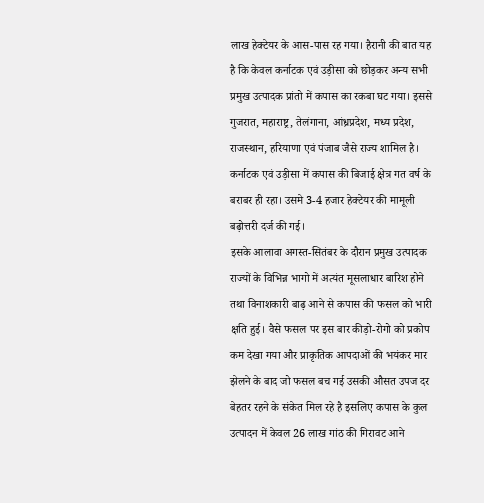लाख हेक्टेयर के आस-पास रह गया। हैरानी की बात यह है कि केवल कर्नाटक एवं उड़ीसा को छोड़कर अन्य सभी प्रमुख उत्पादक प्रांतो में कपास का रकबा घट गया। इससे गुजरात, महाराष्ट्र, तेलंगाना, आंध्रप्रदेश, मध्य प्रदेश, राजस्थान, हरियाणा एवं पंजाब जैसे राज्य शामिल है। कर्नाटक एवं उड़ीसा में कपास की बिजाई क्षेत्र गत वर्ष के बराबर ही रहा। उसमे 3-4 हजार हेक्टेयर की मामूली बढ़ोत्तरी दर्ज की गई।
इसके आलावा अगस्त-सितंबर के दौरान प्रमुख उत्पादक राज्यों के विभिन्न भागो में अत्यंत मूसलाधार बारिश होने तथा विनाशकारी बाढ़ आने से कपास की फसल को भारी क्षति हुई। वैसे फसल पर इस बार कीड़ो-रोगो को प्रकोप कम देखा गया और प्राकृतिक आपदाओं की भयंकर मार झेलने के बाद जो फसल बच गई उसकी औसत उपज दर बेहतर रहने के संकेत मिल रहे है इसलिए कपास के कुल उत्पादन में केवल 26 लाख गांठ की गिरावट आने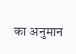का अनुमान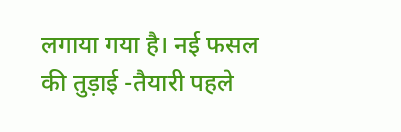लगाया गया है। नई फसल की तुड़ाई -तैयारी पहले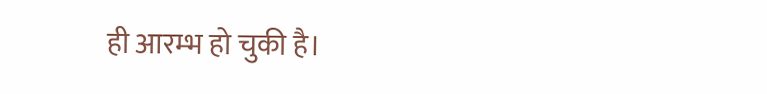ही आरम्भ हो चुकी है।